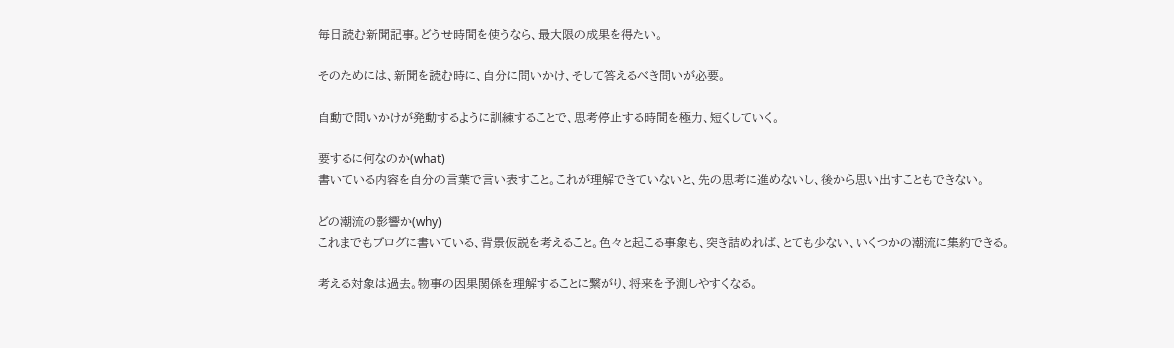毎日読む新聞記事。どうせ時間を使うなら、最大限の成果を得たい。

そのためには、新聞を読む時に、自分に問いかけ、そして答えるべき問いが必要。

自動で問いかけが発動するように訓練することで、思考停止する時間を極力、短くしていく。

要するに何なのか(what)
書いている内容を自分の言葉で言い表すこと。これが理解できていないと、先の思考に進めないし、後から思い出すこともできない。

どの潮流の影響か(why)
これまでもブログに書いている、背景仮説を考えること。色々と起こる事象も、突き詰めれば、とても少ない、いくつかの潮流に集約できる。

考える対象は過去。物事の因果関係を理解することに繋がり、将来を予測しやすくなる。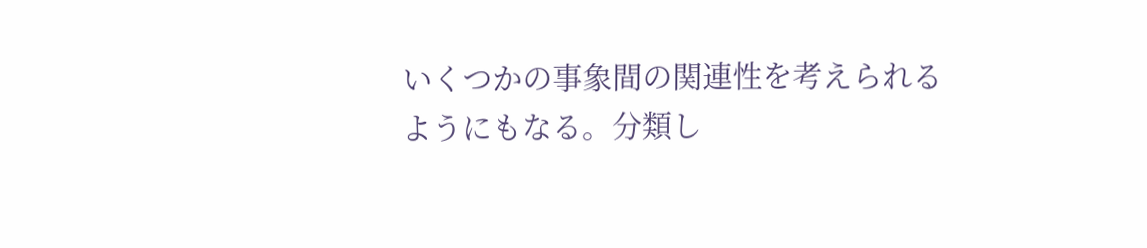いくつかの事象間の関連性を考えられるようにもなる。分類し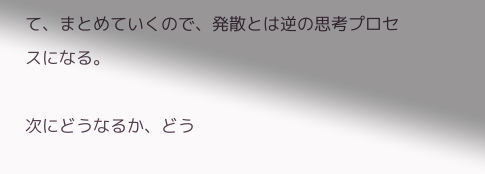て、まとめていくので、発散とは逆の思考プロセスになる。

次にどうなるか、どう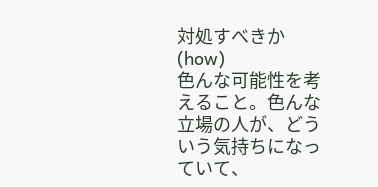対処すべきか(how)
色んな可能性を考えること。色んな立場の人が、どういう気持ちになっていて、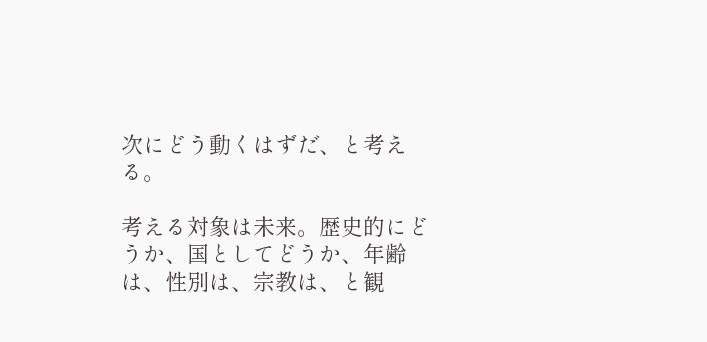次にどう動くはずだ、と考える。

考える対象は未来。歴史的にどうか、国としてどうか、年齢は、性別は、宗教は、と観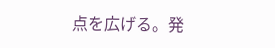点を広げる。発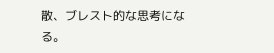散、ブレスト的な思考になる。